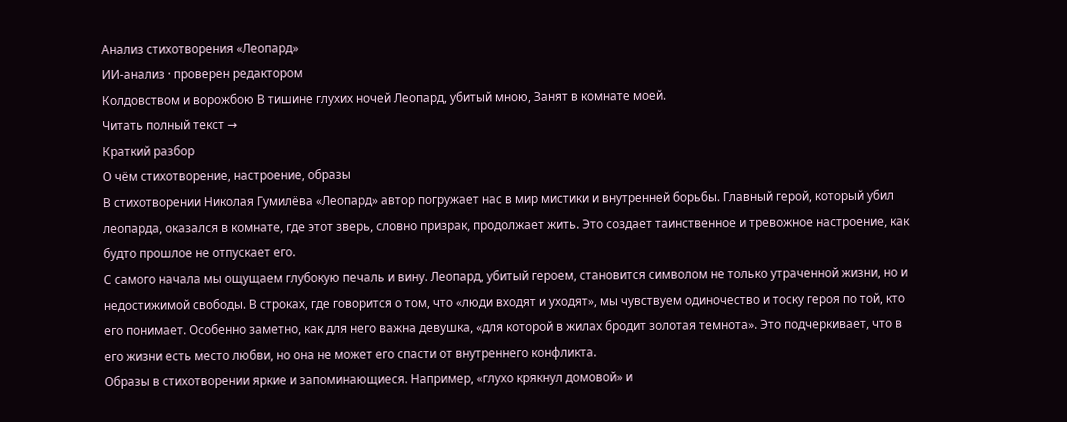Анализ стихотворения «Леопард»
ИИ-анализ · проверен редактором
Колдовством и ворожбою В тишине глухих ночей Леопард, убитый мною, Занят в комнате моей.
Читать полный текст →
Краткий разбор
О чём стихотворение, настроение, образы
В стихотворении Николая Гумилёва «Леопард» автор погружает нас в мир мистики и внутренней борьбы. Главный герой, который убил леопарда, оказался в комнате, где этот зверь, словно призрак, продолжает жить. Это создает таинственное и тревожное настроение, как будто прошлое не отпускает его.
С самого начала мы ощущаем глубокую печаль и вину. Леопард, убитый героем, становится символом не только утраченной жизни, но и недостижимой свободы. В строках, где говорится о том, что «люди входят и уходят», мы чувствуем одиночество и тоску героя по той, кто его понимает. Особенно заметно, как для него важна девушка, «для которой в жилах бродит золотая темнота». Это подчеркивает, что в его жизни есть место любви, но она не может его спасти от внутреннего конфликта.
Образы в стихотворении яркие и запоминающиеся. Например, «глухо крякнул домовой» и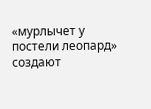«мурлычет у постели леопард» создают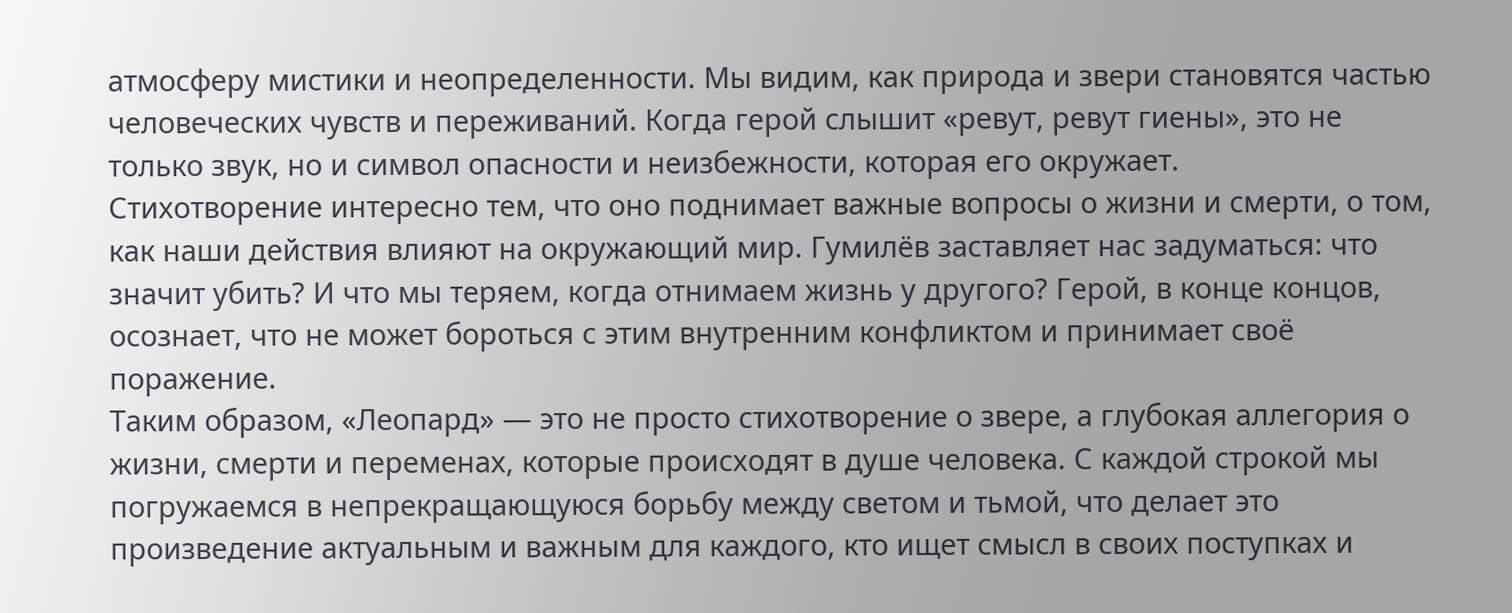атмосферу мистики и неопределенности. Мы видим, как природа и звери становятся частью человеческих чувств и переживаний. Когда герой слышит «ревут, ревут гиены», это не только звук, но и символ опасности и неизбежности, которая его окружает.
Стихотворение интересно тем, что оно поднимает важные вопросы о жизни и смерти, о том, как наши действия влияют на окружающий мир. Гумилёв заставляет нас задуматься: что значит убить? И что мы теряем, когда отнимаем жизнь у другого? Герой, в конце концов, осознает, что не может бороться с этим внутренним конфликтом и принимает своё поражение.
Таким образом, «Леопард» — это не просто стихотворение о звере, а глубокая аллегория о жизни, смерти и переменах, которые происходят в душе человека. С каждой строкой мы погружаемся в непрекращающуюся борьбу между светом и тьмой, что делает это произведение актуальным и важным для каждого, кто ищет смысл в своих поступках и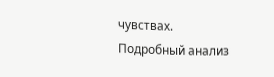чувствах.
Подробный анализ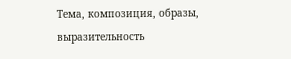Тема, композиция, образы, выразительность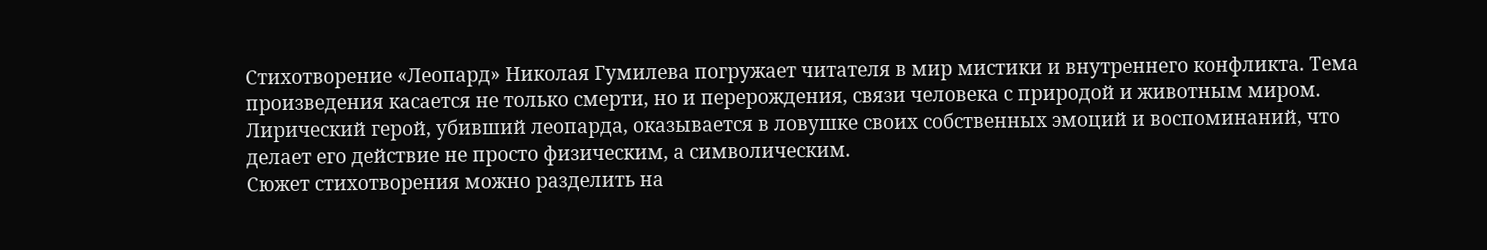Стихотворение «Леопард» Николая Гумилева погружает читателя в мир мистики и внутреннего конфликта. Тема произведения касается не только смерти, но и перерождения, связи человека с природой и животным миром. Лирический герой, убивший леопарда, оказывается в ловушке своих собственных эмоций и воспоминаний, что делает его действие не просто физическим, а символическим.
Сюжет стихотворения можно разделить на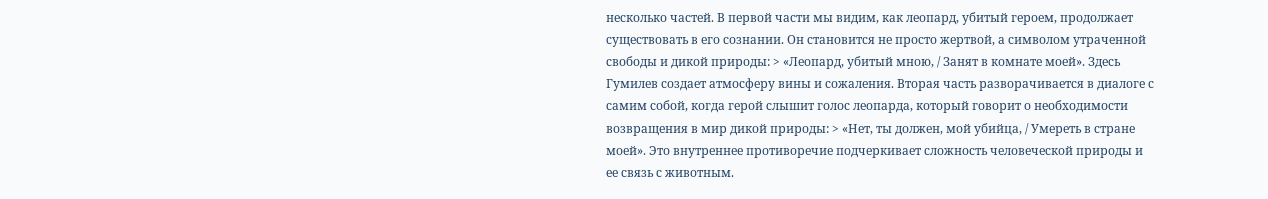несколько частей. В первой части мы видим, как леопард, убитый героем, продолжает существовать в его сознании. Он становится не просто жертвой, а символом утраченной свободы и дикой природы: > «Леопард, убитый мною, / Занят в комнате моей». Здесь Гумилев создает атмосферу вины и сожаления. Вторая часть разворачивается в диалоге с самим собой, когда герой слышит голос леопарда, который говорит о необходимости возвращения в мир дикой природы: > «Нет, ты должен, мой убийца, / Умереть в стране моей». Это внутреннее противоречие подчеркивает сложность человеческой природы и ее связь с животным.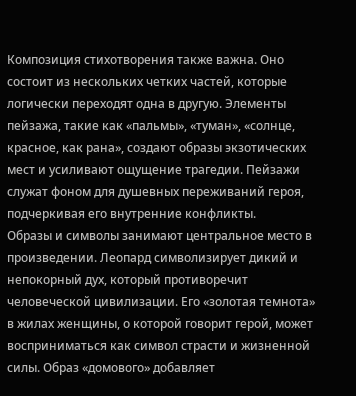Композиция стихотворения также важна. Оно состоит из нескольких четких частей, которые логически переходят одна в другую. Элементы пейзажа, такие как «пальмы», «туман», «солнце, красное, как рана», создают образы экзотических мест и усиливают ощущение трагедии. Пейзажи служат фоном для душевных переживаний героя, подчеркивая его внутренние конфликты.
Образы и символы занимают центральное место в произведении. Леопард символизирует дикий и непокорный дух, который противоречит человеческой цивилизации. Его «золотая темнота» в жилах женщины, о которой говорит герой, может восприниматься как символ страсти и жизненной силы. Образ «домового» добавляет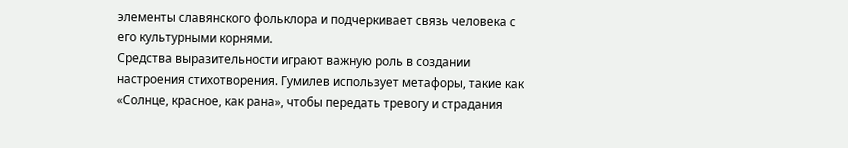элементы славянского фольклора и подчеркивает связь человека с его культурными корнями.
Средства выразительности играют важную роль в создании настроения стихотворения. Гумилев использует метафоры, такие как «Солнце, красное, как рана», чтобы передать тревогу и страдания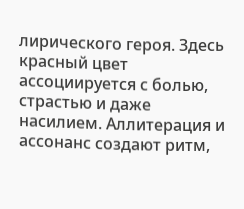лирического героя. Здесь красный цвет ассоциируется с болью, страстью и даже насилием. Аллитерация и ассонанс создают ритм,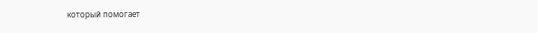который помогает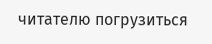читателю погрузиться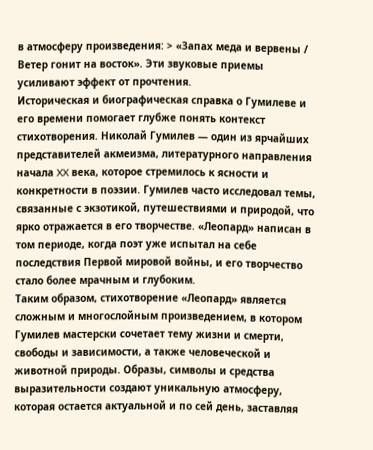в атмосферу произведения: > «Запах меда и вервены / Ветер гонит на восток». Эти звуковые приемы усиливают эффект от прочтения.
Историческая и биографическая справка о Гумилеве и его времени помогает глубже понять контекст стихотворения. Николай Гумилев — один из ярчайших представителей акмеизма, литературного направления начала XX века, которое стремилось к ясности и конкретности в поэзии. Гумилев часто исследовал темы, связанные с экзотикой, путешествиями и природой, что ярко отражается в его творчестве. «Леопард» написан в том периоде, когда поэт уже испытал на себе последствия Первой мировой войны, и его творчество стало более мрачным и глубоким.
Таким образом, стихотворение «Леопард» является сложным и многослойным произведением, в котором Гумилев мастерски сочетает тему жизни и смерти, свободы и зависимости, а также человеческой и животной природы. Образы, символы и средства выразительности создают уникальную атмосферу, которая остается актуальной и по сей день, заставляя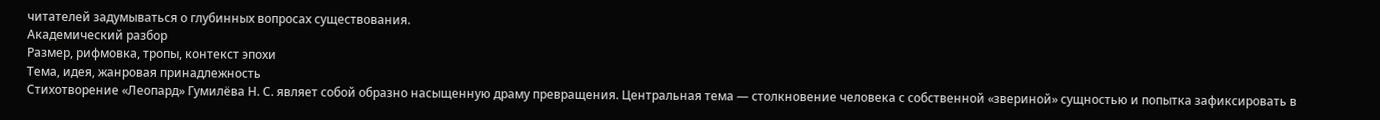читателей задумываться о глубинных вопросах существования.
Академический разбор
Размер, рифмовка, тропы, контекст эпохи
Тема, идея, жанровая принадлежность
Стихотворение «Леопард» Гумилёва Н. С. являет собой образно насыщенную драму превращения. Центральная тема — столкновение человека с собственной «звериной» сущностью и попытка зафиксировать в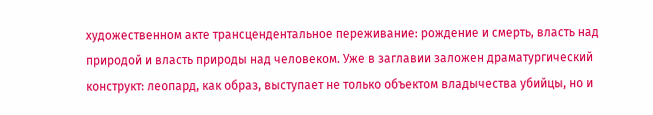художественном акте трансцендентальное переживание: рождение и смерть, власть над природой и власть природы над человеком. Уже в заглавии заложен драматургический конструкт: леопард, как образ, выступает не только объектом владычества убийцы, но и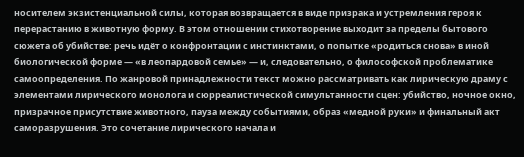носителем экзистенциальной силы, которая возвращается в виде призрака и устремления героя к перерастанию в животную форму. В этом отношении стихотворение выходит за пределы бытового сюжета об убийстве: речь идёт о конфронтации с инстинктами, о попытке «родиться снова» в иной биологической форме — «в леопардовой семье» — и, следовательно, о философской проблематике самоопределения. По жанровой принадлежности текст можно рассматривать как лирическую драму с элементами лирического монолога и сюрреалистической симультанности сцен: убийство, ночное окно, призрачное присутствие животного, пауза между событиями, образ «медной руки» и финальный акт саморазрушения. Это сочетание лирического начала и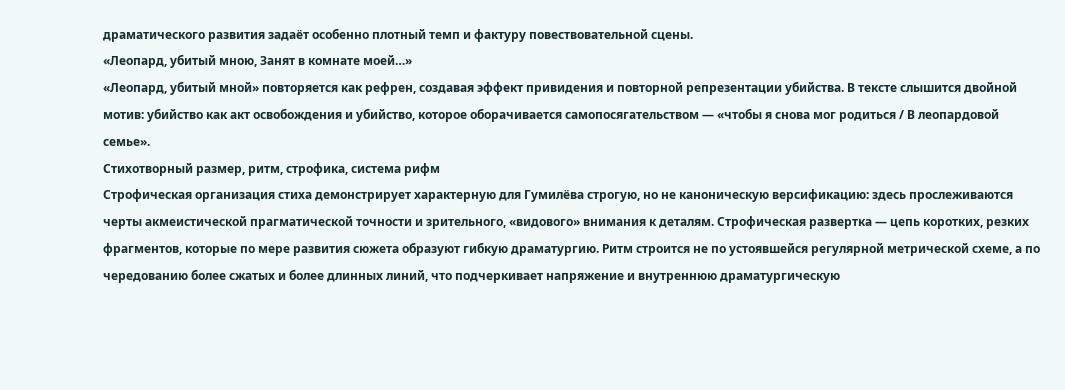драматического развития задаёт особенно плотный темп и фактуру повествовательной сцены.
«Леопард, убитый мною, Занят в комнате моей…»
«Леопард, убитый мной» повторяется как рефрен, создавая эффект привидения и повторной репрезентации убийства. В тексте слышится двойной мотив: убийство как акт освобождения и убийство, которое оборачивается самопосягательством — «чтобы я снова мог родиться / В леопардовой семье».
Стихотворный размер, ритм, строфика, система рифм
Строфическая организация стиха демонстрирует характерную для Гумилёва строгую, но не каноническую версификацию: здесь прослеживаются черты акмеистической прагматической точности и зрительного, «видового» внимания к деталям. Строфическая развертка — цепь коротких, резких фрагментов, которые по мере развития сюжета образуют гибкую драматургию. Ритм строится не по устоявшейся регулярной метрической схеме, а по чередованию более сжатых и более длинных линий, что подчеркивает напряжение и внутреннюю драматургическую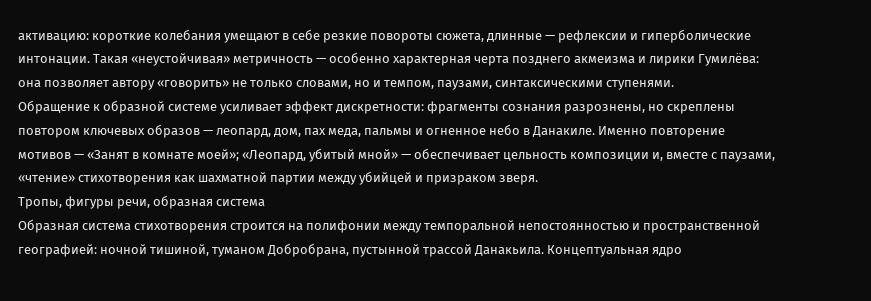активацию: короткие колебания умещают в себе резкие повороты сюжета, длинные — рефлексии и гиперболические интонации. Такая «неустойчивая» метричность — особенно характерная черта позднего акмеизма и лирики Гумилёва: она позволяет автору «говорить» не только словами, но и темпом, паузами, синтаксическими ступенями.
Обращение к образной системе усиливает эффект дискретности: фрагменты сознания разрознены, но скреплены повтором ключевых образов — леопард, дом, пах меда, пальмы и огненное небо в Данакиле. Именно повторение мотивов — «Занят в комнате моей»; «Леопард, убитый мной» — обеспечивает цельность композиции и, вместе с паузами, «чтение» стихотворения как шахматной партии между убийцей и призраком зверя.
Тропы, фигуры речи, образная система
Образная система стихотворения строится на полифонии между темпоральной непостоянностью и пространственной географией: ночной тишиной, туманом Добробрана, пустынной трассой Данакьила. Концептуальная ядро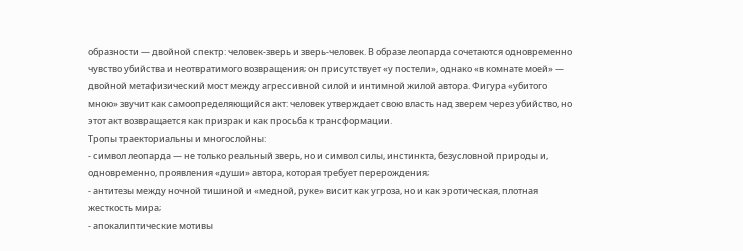образности — двойной спектр: человек-зверь и зверь-человек. В образе леопарда сочетаются одновременно чувство убийства и неотвратимого возвращения; он присутствует «у постели», однако «в комнате моей» — двойной метафизический мост между агрессивной силой и интимной жилой автора. Фигура «убитого мною» звучит как самоопределяющийся акт: человек утверждает свою власть над зверем через убийство, но этот акт возвращается как призрак и как просьба к трансформации.
Тропы траекториальны и многослойны:
- символ леопарда — не только реальный зверь, но и символ силы, инстинкта, безусловной природы и, одновременно, проявления «души» автора, которая требует перерождения;
- антитезы между ночной тишиной и «медной, руке» висит как угроза, но и как эротическая, плотная жесткость мира;
- апокалиптические мотивы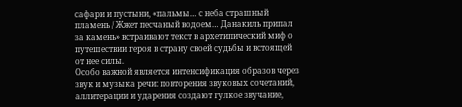сафари и пустыни, «пальмы… с неба страшный пламень / Жжет песчаный водоем… Данакиль припал за камень» встраивают текст в архетипический миф о путешествии героя в страну своей судьбы и встоящей от нее силы.
Особо важной является интенсификация образов через звук и музыка речи: повторения звуковых сочетаний, аллитерации и ударения создают гулкое звучание,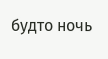будто ночь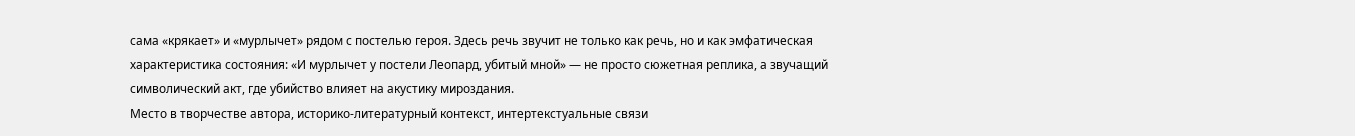сама «крякает» и «мурлычет» рядом с постелью героя. Здесь речь звучит не только как речь, но и как эмфатическая характеристика состояния: «И мурлычет у постели Леопард, убитый мной» — не просто сюжетная реплика, а звучащий символический акт, где убийство влияет на акустику мироздания.
Место в творчестве автора, историко-литературный контекст, интертекстуальные связи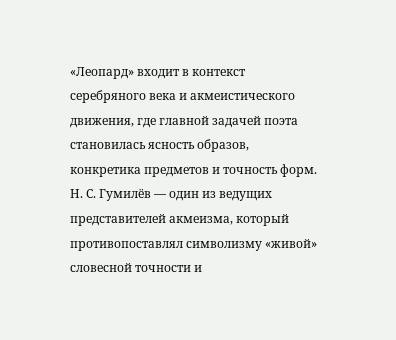«Леопард» входит в контекст серебряного века и акмеистического движения, где главной задачей поэта становилась ясность образов, конкретика предметов и точность форм. Н. С. Гумилёв — один из ведущих представителей акмеизма, который противопоставлял символизму «живой» словесной точности и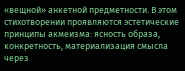«вещной» анкетной предметности. В этом стихотворении проявляются эстетические принципы акмеизма: ясность образа, конкретность, материализация смысла через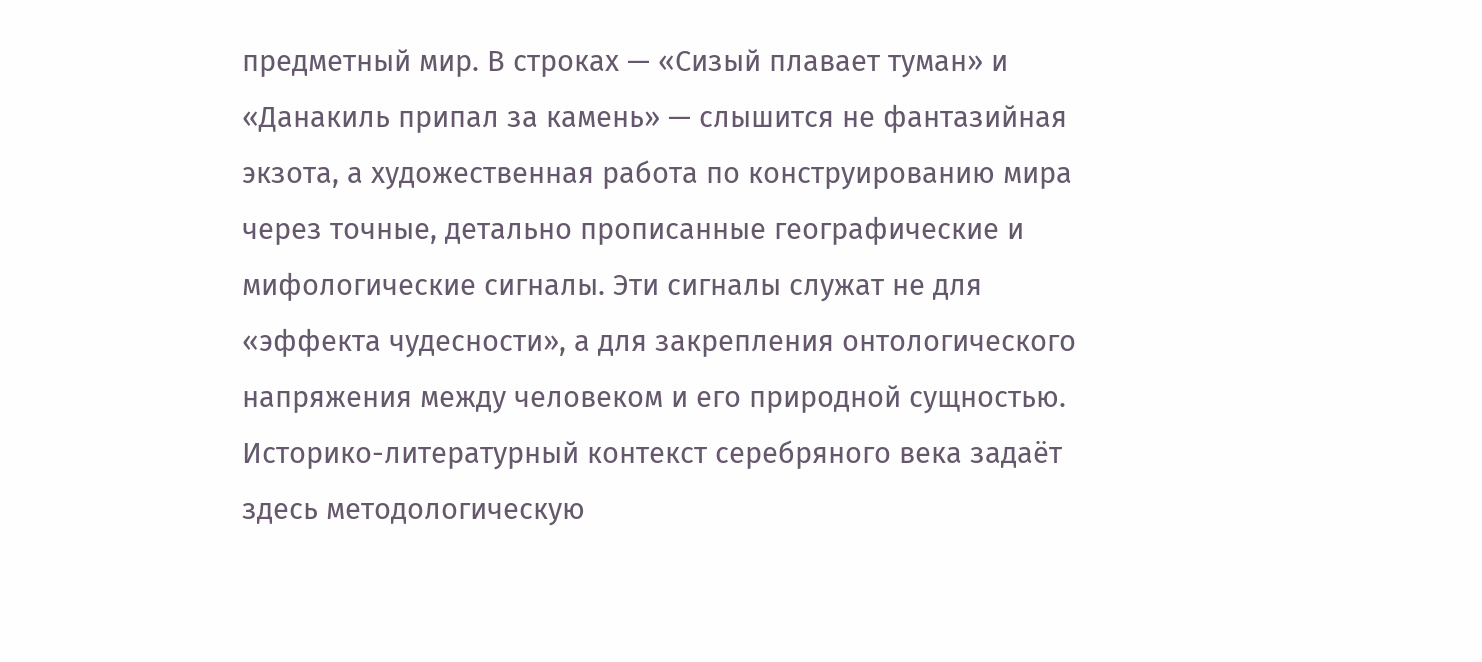предметный мир. В строках — «Сизый плавает туман» и «Данакиль припал за камень» — слышится не фантазийная экзота, а художественная работа по конструированию мира через точные, детально прописанные географические и мифологические сигналы. Эти сигналы служат не для «эффекта чудесности», а для закрепления онтологического напряжения между человеком и его природной сущностью.
Историко-литературный контекст серебряного века задаёт здесь методологическую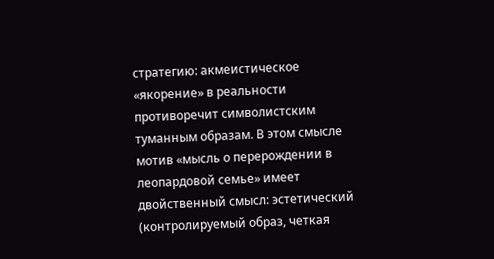стратегию: акмеистическое «якорение» в реальности противоречит символистским туманным образам. В этом смысле мотив «мысль о перерождении в леопардовой семье» имеет двойственный смысл: эстетический (контролируемый образ, четкая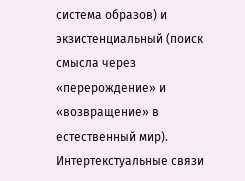система образов) и экзистенциальный (поиск смысла через «перерождение» и «возвращение» в естественный мир). Интертекстуальные связи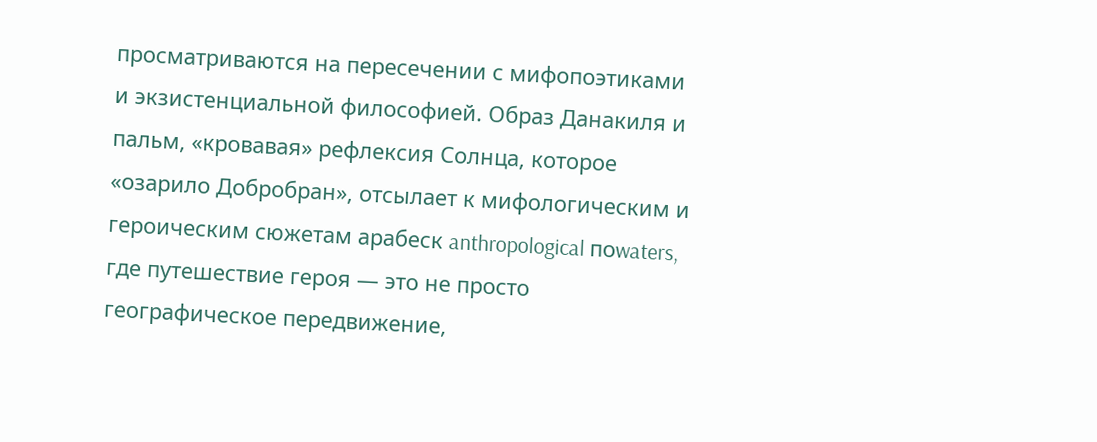просматриваются на пересечении с мифопоэтиками и экзистенциальной философией. Образ Данакиля и пальм, «кровавая» рефлексия Солнца, которое «озарило Добробран», отсылает к мифологическим и героическим сюжетам арабеск anthropological поwaters, где путешествие героя — это не просто географическое передвижение,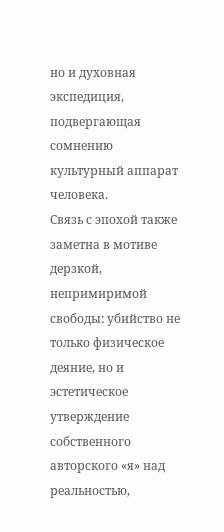но и духовная экспедиция, подвергающая сомнению культурный аппарат человека.
Связь с эпохой также заметна в мотиве дерзкой, непримиримой свободы: убийство не только физическое деяние, но и эстетическое утверждение собственного авторского «я» над реальностью,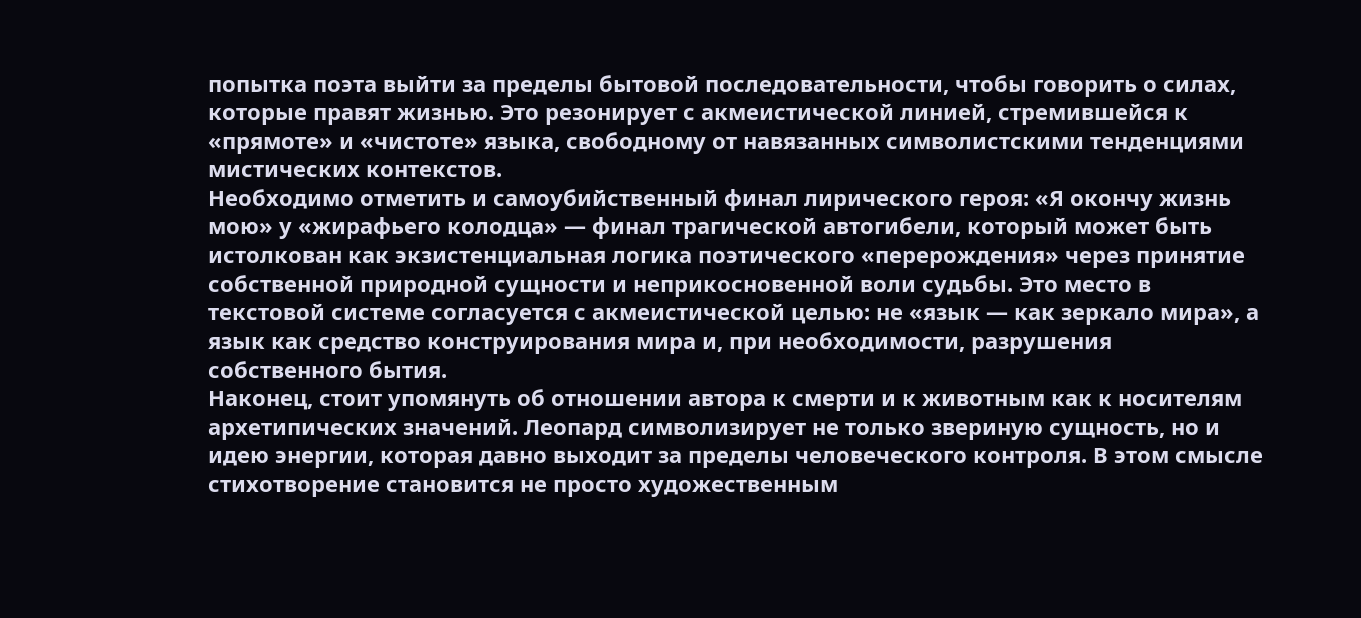попытка поэта выйти за пределы бытовой последовательности, чтобы говорить о силах, которые правят жизнью. Это резонирует с акмеистической линией, стремившейся к «прямоте» и «чистоте» языка, свободному от навязанных символистскими тенденциями мистических контекстов.
Необходимо отметить и самоубийственный финал лирического героя: «Я окончу жизнь мою» у «жирафьего колодца» — финал трагической автогибели, который может быть истолкован как экзистенциальная логика поэтического «перерождения» через принятие собственной природной сущности и неприкосновенной воли судьбы. Это место в текстовой системе согласуется с акмеистической целью: не «язык — как зеркало мира», а язык как средство конструирования мира и, при необходимости, разрушения собственного бытия.
Наконец, стоит упомянуть об отношении автора к смерти и к животным как к носителям архетипических значений. Леопард символизирует не только звериную сущность, но и идею энергии, которая давно выходит за пределы человеческого контроля. В этом смысле стихотворение становится не просто художественным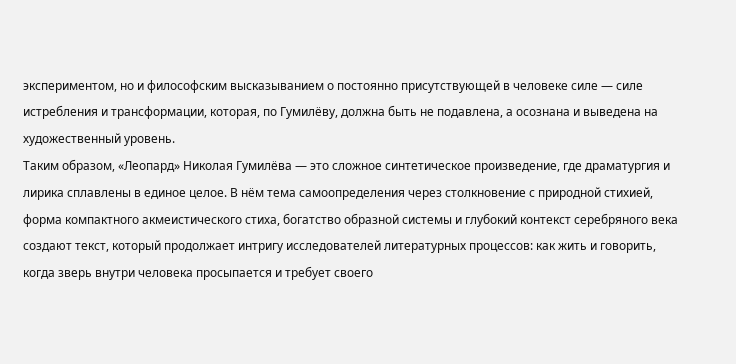экспериментом, но и философским высказыванием о постоянно присутствующей в человеке силе — силе истребления и трансформации, которая, по Гумилёву, должна быть не подавлена, а осознана и выведена на художественный уровень.
Таким образом, «Леопард» Николая Гумилёва — это сложное синтетическое произведение, где драматургия и лирика сплавлены в единое целое. В нём тема самоопределения через столкновение с природной стихией, форма компактного акмеистического стиха, богатство образной системы и глубокий контекст серебряного века создают текст, который продолжает интригу исследователей литературных процессов: как жить и говорить, когда зверь внутри человека просыпается и требует своего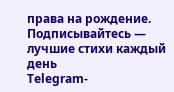права на рождение.
Подписывайтесь — лучшие стихи каждый день
Telegram-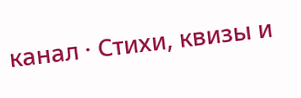канал · Стихи, квизы и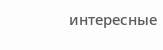интересные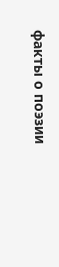факты о поэзии